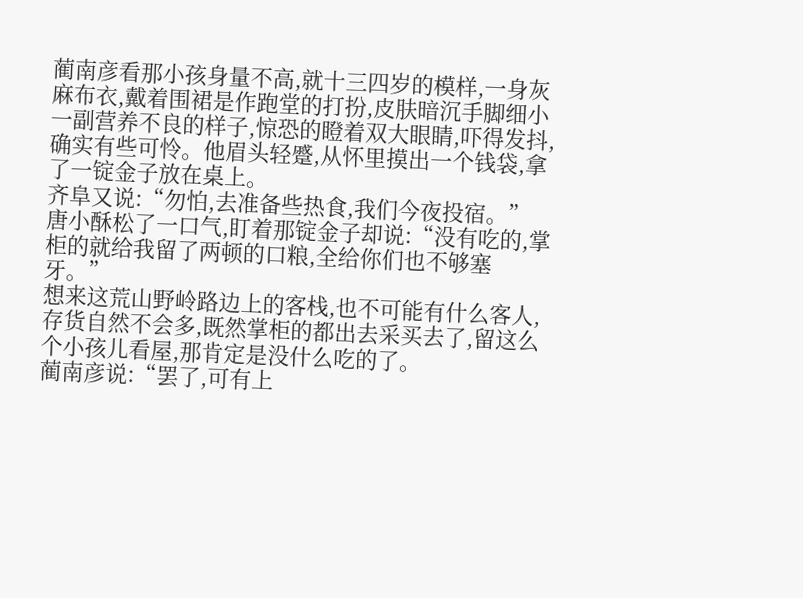蔺南彦看那小孩身量不高,就十三四岁的模样,一身灰麻布衣,戴着围裙是作跑堂的打扮,皮肤暗沉手脚细小一副营养不良的样子,惊恐的瞪着双大眼睛,吓得发抖,确实有些可怜。他眉头轻蹙,从怀里摸出一个钱袋,拿了一锭金子放在桌上。
齐阜又说:“勿怕,去准备些热食,我们今夜投宿。”
唐小酥松了一口气,盯着那锭金子却说:“没有吃的,掌柜的就给我留了两顿的口粮,全给你们也不够塞牙。”
想来这荒山野岭路边上的客栈,也不可能有什么客人,存货自然不会多,既然掌柜的都出去采买去了,留这么个小孩儿看屋,那肯定是没什么吃的了。
蔺南彦说:“罢了,可有上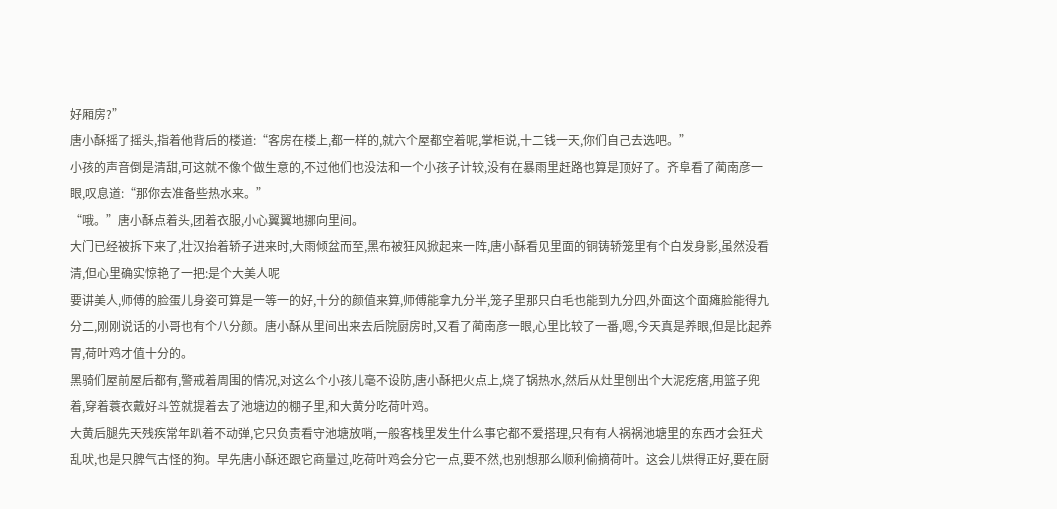好厢房?”
唐小酥摇了摇头,指着他背后的楼道:“客房在楼上,都一样的,就六个屋都空着呢,掌柜说,十二钱一天,你们自己去选吧。”
小孩的声音倒是清甜,可这就不像个做生意的,不过他们也没法和一个小孩子计较,没有在暴雨里赶路也算是顶好了。齐阜看了蔺南彦一眼,叹息道:“那你去准备些热水来。”
“哦。”唐小酥点着头,团着衣服,小心翼翼地挪向里间。
大门已经被拆下来了,壮汉抬着轿子进来时,大雨倾盆而至,黑布被狂风掀起来一阵,唐小酥看见里面的铜铸轿笼里有个白发身影,虽然没看清,但心里确实惊艳了一把:是个大美人呢
要讲美人,师傅的脸蛋儿身姿可算是一等一的好,十分的颜值来算,师傅能拿九分半,笼子里那只白毛也能到九分四,外面这个面瘫脸能得九分二,刚刚说话的小哥也有个八分颜。唐小酥从里间出来去后院厨房时,又看了蔺南彦一眼,心里比较了一番,嗯,今天真是养眼,但是比起养胃,荷叶鸡才值十分的。
黑骑们屋前屋后都有,警戒着周围的情况,对这么个小孩儿毫不设防,唐小酥把火点上,烧了锅热水,然后从灶里刨出个大泥疙瘩,用篮子兜着,穿着蓑衣戴好斗笠就提着去了池塘边的棚子里,和大黄分吃荷叶鸡。
大黄后腿先天残疾常年趴着不动弹,它只负责看守池塘放哨,一般客栈里发生什么事它都不爱搭理,只有有人祸祸池塘里的东西才会狂犬乱吠,也是只脾气古怪的狗。早先唐小酥还跟它商量过,吃荷叶鸡会分它一点,要不然,也别想那么顺利偷摘荷叶。这会儿烘得正好,要在厨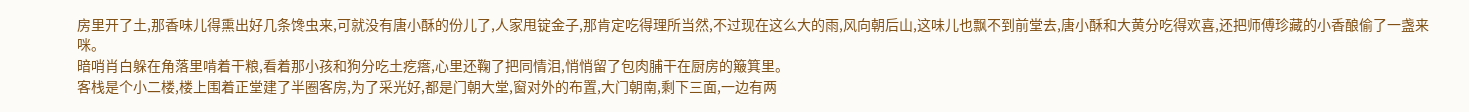房里开了土,那香味儿得熏出好几条馋虫来,可就没有唐小酥的份儿了,人家甩锭金子,那肯定吃得理所当然,不过现在这么大的雨,风向朝后山,这味儿也飘不到前堂去,唐小酥和大黄分吃得欢喜,还把师傅珍藏的小香酿偷了一盏来咪。
暗哨肖白躲在角落里啃着干粮,看着那小孩和狗分吃土疙瘩,心里还鞠了把同情泪,悄悄留了包肉脯干在厨房的簸箕里。
客栈是个小二楼,楼上围着正堂建了半圈客房,为了采光好,都是门朝大堂,窗对外的布置,大门朝南,剩下三面,一边有两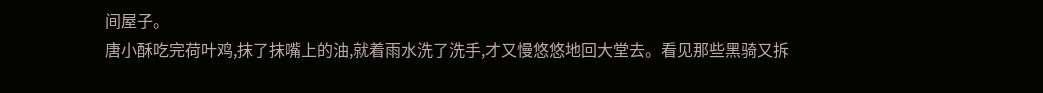间屋子。
唐小酥吃完荷叶鸡,抹了抹嘴上的油,就着雨水洗了洗手,才又慢悠悠地回大堂去。看见那些黑骑又拆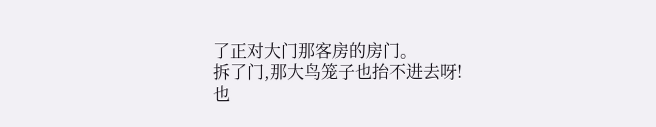了正对大门那客房的房门。
拆了门,那大鸟笼子也抬不进去呀!
也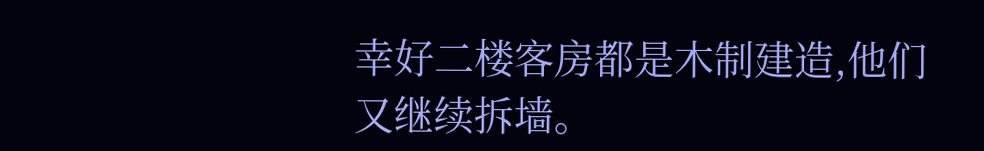幸好二楼客房都是木制建造,他们又继续拆墙。